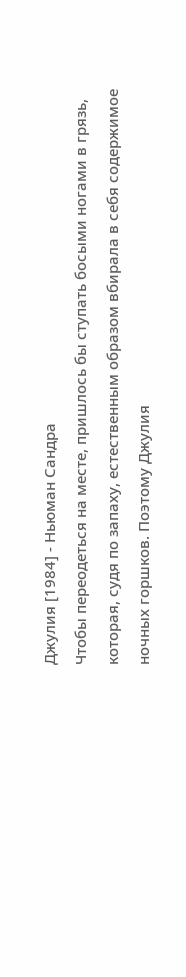Джулия [1984] - Ньюман Сандра
Чтобы переодеться на месте, пришлось бы ступать босыми ногами в грязь, которая, судя по запаху, естественным образом вбирала в себя содержимое ночных горшков. Поэтому Джулия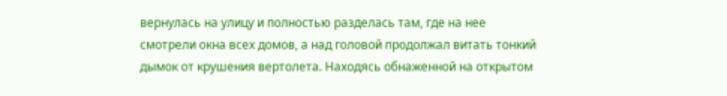вернулась на улицу и полностью разделась там, где на нее смотрели окна всех домов, а над головой продолжал витать тонкий дымок от крушения вертолета. Находясь обнаженной на открытом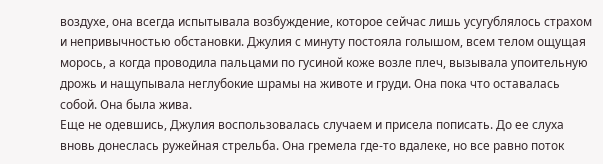воздухе, она всегда испытывала возбуждение, которое сейчас лишь усугублялось страхом и непривычностью обстановки. Джулия с минуту постояла голышом, всем телом ощущая морось, а когда проводила пальцами по гусиной коже возле плеч, вызывала упоительную дрожь и нащупывала неглубокие шрамы на животе и груди. Она пока что оставалась собой. Она была жива.
Еще не одевшись, Джулия воспользовалась случаем и присела пописать. До ее слуха вновь донеслась ружейная стрельба. Она гремела где-то вдалеке, но все равно поток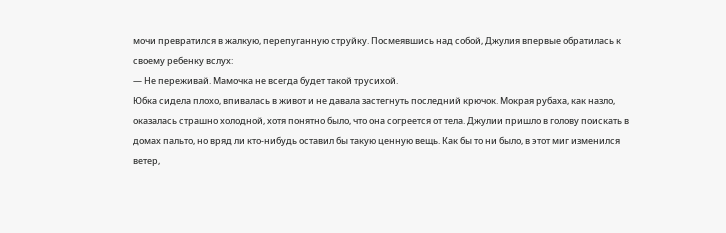мочи превратился в жалкую, перепуганную струйку. Посмеявшись над собой, Джулия впервые обратилась к своему ребенку вслух:
— Не переживай. Мамочка не всегда будет такой трусихой.
Юбка сидела плохо, впивалась в живот и не давала застегнуть последний крючок. Мокрая рубаха, как назло, оказалась страшно холодной, хотя понятно было, что она согреется от тела. Джулии пришло в голову поискать в домах пальто, но вряд ли кто-нибудь оставил бы такую ценную вещь. Как бы то ни было, в этот миг изменился ветер,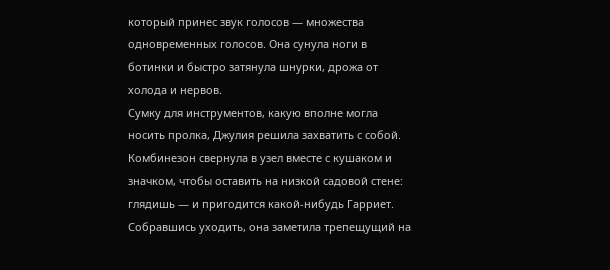который принес звук голосов — множества одновременных голосов. Она сунула ноги в ботинки и быстро затянула шнурки, дрожа от холода и нервов.
Сумку для инструментов, какую вполне могла носить пролка, Джулия решила захватить с собой. Комбинезон свернула в узел вместе с кушаком и значком, чтобы оставить на низкой садовой стене: глядишь — и пригодится какой-нибудь Гарриет. Собравшись уходить, она заметила трепещущий на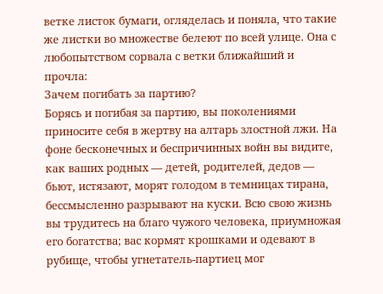ветке листок бумаги, огляделась и поняла, что такие же листки во множестве белеют по всей улице. Она с любопытством сорвала с ветки ближайший и прочла:
Зачем погибать за партию?
Борясь и погибая за партию, вы поколениями приносите себя в жертву на алтарь злостной лжи. На фоне бесконечных и беспричинных войн вы видите, как ваших родных — детей, родителей, дедов — бьют, истязают, морят голодом в темницах тирана, бессмысленно разрывают на куски. Всю свою жизнь вы трудитесь на благо чужого человека, приумножая его богатства; вас кормят крошками и одевают в рубище, чтобы угнетатель-партиец мог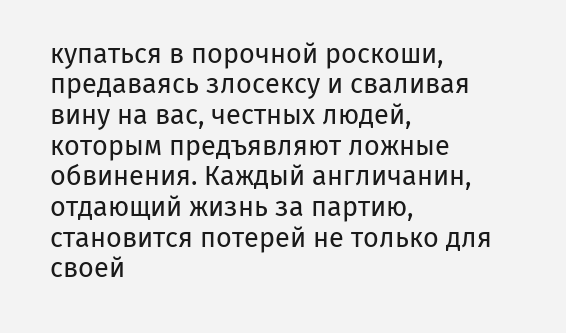купаться в порочной роскоши, предаваясь злосексу и сваливая вину на вас, честных людей, которым предъявляют ложные обвинения. Каждый англичанин, отдающий жизнь за партию, становится потерей не только для своей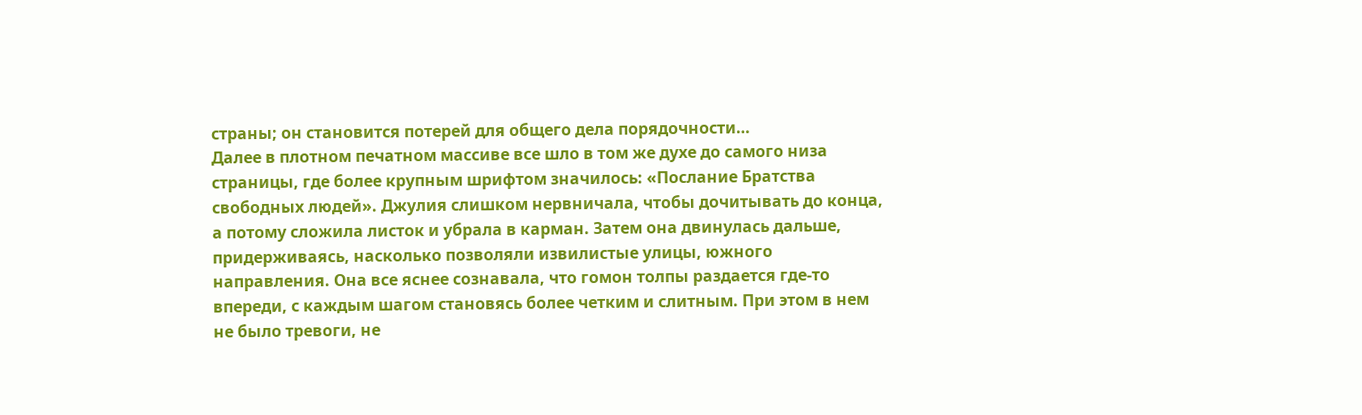страны; он становится потерей для общего дела порядочности…
Далее в плотном печатном массиве все шло в том же духе до самого низа страницы, где более крупным шрифтом значилось: «Послание Братства свободных людей». Джулия слишком нервничала, чтобы дочитывать до конца, а потому сложила листок и убрала в карман. Затем она двинулась дальше, придерживаясь, насколько позволяли извилистые улицы, южного направления. Она все яснее сознавала, что гомон толпы раздается где-то впереди, с каждым шагом становясь более четким и слитным. При этом в нем не было тревоги, не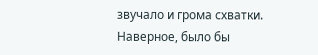звучало и грома схватки. Наверное, было бы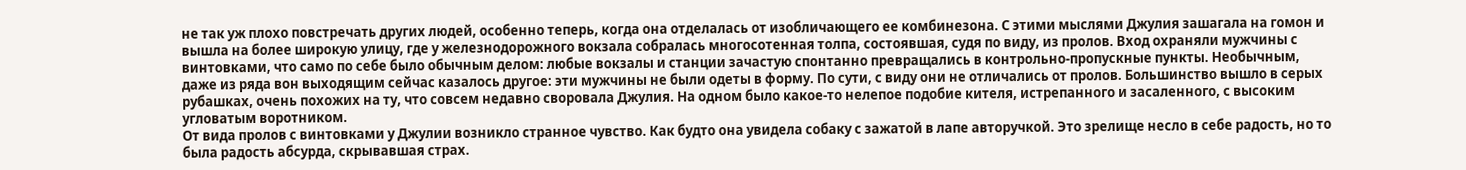не так уж плохо повстречать других людей, особенно теперь, когда она отделалась от изобличающего ее комбинезона. С этими мыслями Джулия зашагала на гомон и вышла на более широкую улицу, где у железнодорожного вокзала собралась многосотенная толпа, состоявшая, судя по виду, из пролов. Вход охраняли мужчины с винтовками, что само по себе было обычным делом: любые вокзалы и станции зачастую спонтанно превращались в контрольно-пропускные пункты. Необычным, даже из ряда вон выходящим сейчас казалось другое: эти мужчины не были одеты в форму. По сути, с виду они не отличались от пролов. Большинство вышло в серых рубашках, очень похожих на ту, что совсем недавно своровала Джулия. На одном было какое-то нелепое подобие кителя, истрепанного и засаленного, с высоким угловатым воротником.
От вида пролов с винтовками у Джулии возникло странное чувство. Как будто она увидела собаку с зажатой в лапе авторучкой. Это зрелище несло в себе радость, но то была радость абсурда, скрывавшая страх.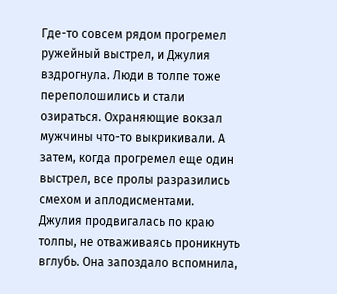Где-то совсем рядом прогремел ружейный выстрел, и Джулия вздрогнула. Люди в толпе тоже переполошились и стали озираться. Охраняющие вокзал мужчины что-то выкрикивали. А затем, когда прогремел еще один выстрел, все пролы разразились смехом и аплодисментами.
Джулия продвигалась по краю толпы, не отваживаясь проникнуть вглубь. Она запоздало вспомнила,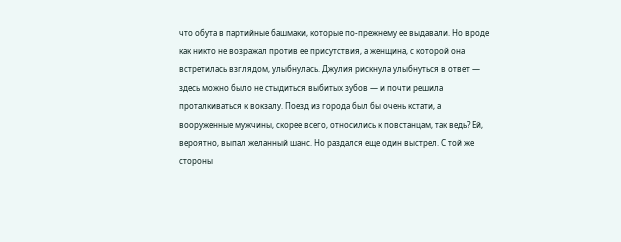что обута в партийные башмаки, которые по-прежнему ее выдавали. Но вроде как никто не возражал против ее присутствия, а женщина, с которой она встретилась взглядом, улыбнулась. Джулия рискнула улыбнуться в ответ — здесь можно было не стыдиться выбитых зубов — и почти решила проталкиваться к вокзалу. Поезд из города был бы очень кстати, а вооруженные мужчины, скорее всего, относились к повстанцам, так ведь? Ей, вероятно, выпал желанный шанс. Но раздался еще один выстрел. С той же стороны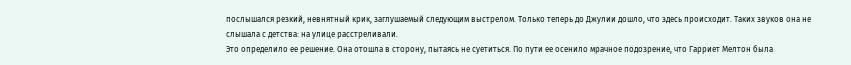послышался резкий, невнятный крик, заглушаемый следующим выстрелом. Только теперь до Джулии дошло, что здесь происходит. Таких звуков она не слышала с детства: на улице расстреливали.
Это определило ее решение. Она отошла в сторону, пытаясь не суетиться. По пути ее осенило мрачное подозрение, что Гарриет Мелтон была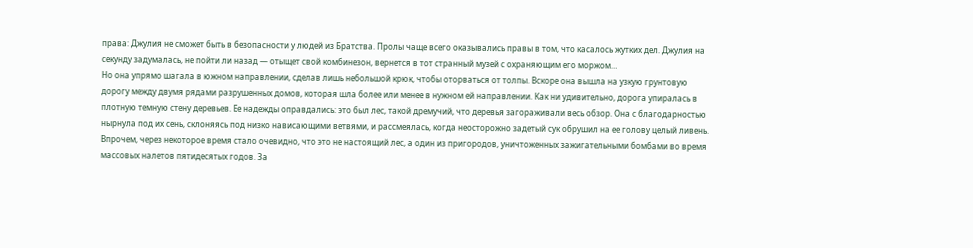права: Джулия не сможет быть в безопасности у людей из Братства. Пролы чаще всего оказывались правы в том, что касалось жутких дел. Джулия на секунду задумалась, не пойти ли назад — отыщет свой комбинезон, вернется в тот странный музей с охраняющим его моржом…
Но она упрямо шагала в южном направлении, сделав лишь небольшой крюк, чтобы оторваться от толпы. Вскоре она вышла на узкую грунтовую дорогу между двумя рядами разрушенных домов, которая шла более или менее в нужном ей направлении. Как ни удивительно, дорога упиралась в плотную темную стену деревьев. Ее надежды оправдались: это был лес, такой дремучий, что деревья загораживали весь обзор. Она с благодарностью нырнула под их сень, склоняясь под низко нависающими ветвями, и рассмеялась, когда неосторожно задетый сук обрушил на ее голову целый ливень.
Впрочем, через некоторое время стало очевидно, что это не настоящий лес, а один из пригородов, уничтоженных зажигательными бомбами во время массовых налетов пятидесятых годов. За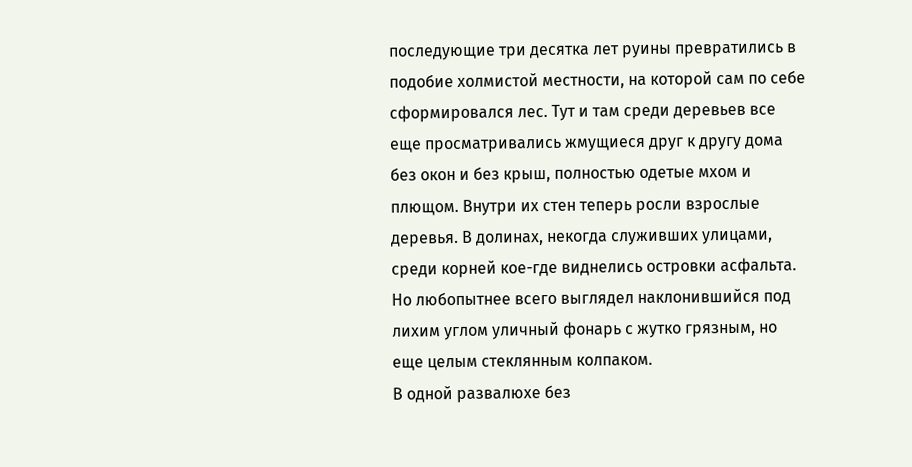последующие три десятка лет руины превратились в подобие холмистой местности, на которой сам по себе сформировался лес. Тут и там среди деревьев все еще просматривались жмущиеся друг к другу дома без окон и без крыш, полностью одетые мхом и плющом. Внутри их стен теперь росли взрослые деревья. В долинах, некогда служивших улицами, среди корней кое-где виднелись островки асфальта. Но любопытнее всего выглядел наклонившийся под лихим углом уличный фонарь с жутко грязным, но еще целым стеклянным колпаком.
В одной развалюхе без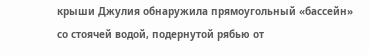крыши Джулия обнаружила прямоугольный «бассейн» со стоячей водой, подернутой рябью от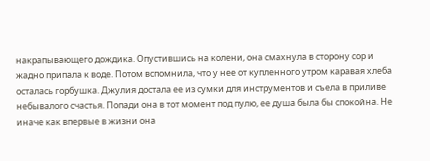накрапывающего дождика. Опустившись на колени, она смахнула в сторону сор и жадно припала к воде. Потом вспомнила, что у нее от купленного утром каравая хлеба осталась горбушка. Джулия достала ее из сумки для инструментов и съела в приливе небывалого счастья. Попади она в тот момент под пулю, ее душа была бы спокойна. Не иначе как впервые в жизни она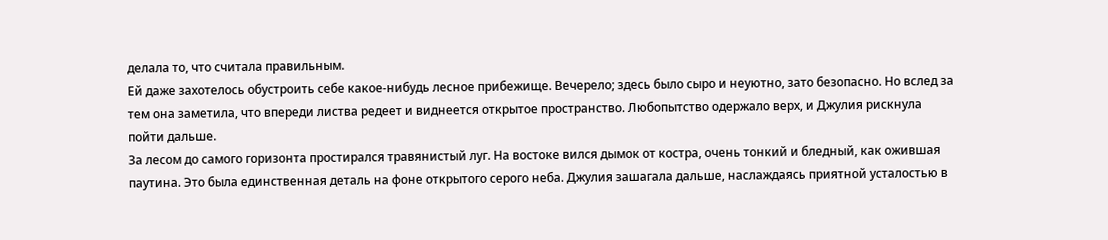делала то, что считала правильным.
Ей даже захотелось обустроить себе какое-нибудь лесное прибежище. Вечерело; здесь было сыро и неуютно, зато безопасно. Но вслед за тем она заметила, что впереди листва редеет и виднеется открытое пространство. Любопытство одержало верх, и Джулия рискнула пойти дальше.
За лесом до самого горизонта простирался травянистый луг. На востоке вился дымок от костра, очень тонкий и бледный, как ожившая паутина. Это была единственная деталь на фоне открытого серого неба. Джулия зашагала дальше, наслаждаясь приятной усталостью в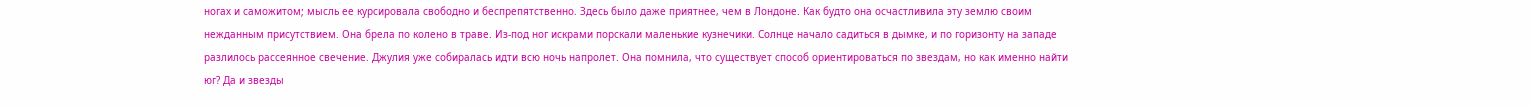ногах и саможитом; мысль ее курсировала свободно и беспрепятственно. Здесь было даже приятнее, чем в Лондоне. Как будто она осчастливила эту землю своим нежданным присутствием. Она брела по колено в траве. Из-под ног искрами порскали маленькие кузнечики. Солнце начало садиться в дымке, и по горизонту на западе разлилось рассеянное свечение. Джулия уже собиралась идти всю ночь напролет. Она помнила, что существует способ ориентироваться по звездам, но как именно найти юг? Да и звезды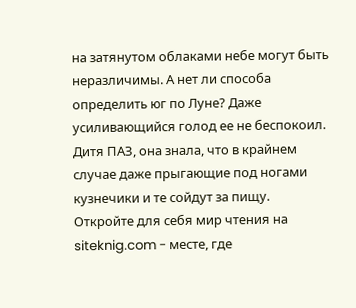на затянутом облаками небе могут быть неразличимы. А нет ли способа определить юг по Луне? Даже усиливающийся голод ее не беспокоил. Дитя ПАЗ, она знала, что в крайнем случае даже прыгающие под ногами кузнечики и те сойдут за пищу.
Откройте для себя мир чтения на siteknig.com - месте, где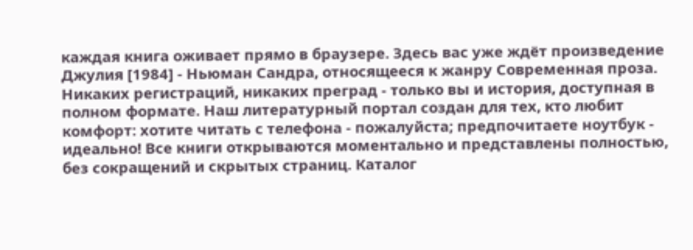каждая книга оживает прямо в браузере. Здесь вас уже ждёт произведение Джулия [1984] - Ньюман Сандра, относящееся к жанру Современная проза. Никаких регистраций, никаких преград - только вы и история, доступная в полном формате. Наш литературный портал создан для тех, кто любит комфорт: хотите читать с телефона - пожалуйста; предпочитаете ноутбук - идеально! Все книги открываются моментально и представлены полностью, без сокращений и скрытых страниц. Каталог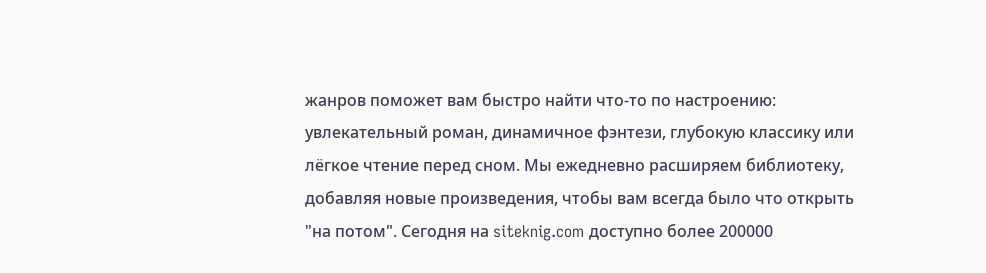жанров поможет вам быстро найти что-то по настроению: увлекательный роман, динамичное фэнтези, глубокую классику или лёгкое чтение перед сном. Мы ежедневно расширяем библиотеку, добавляя новые произведения, чтобы вам всегда было что открыть "на потом". Сегодня на siteknig.com доступно более 200000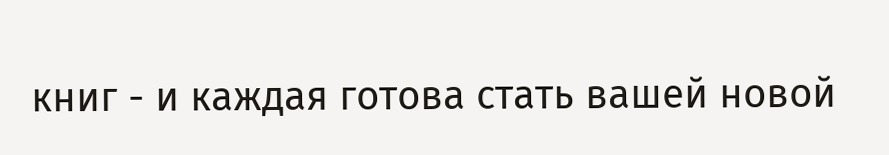книг - и каждая готова стать вашей новой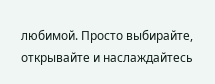любимой. Просто выбирайте, открывайте и наслаждайтесь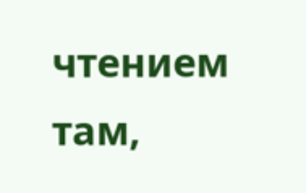чтением там,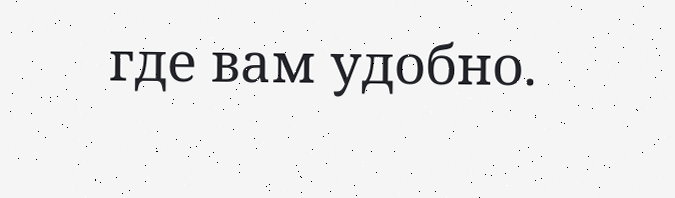где вам удобно.